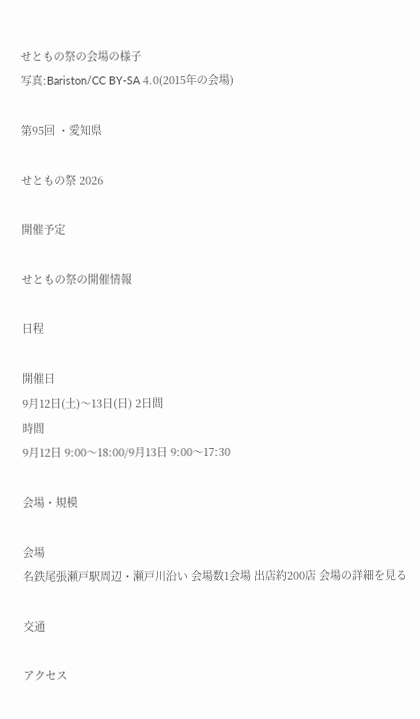せともの祭の会場の様子
写真:Bariston/CC BY-SA 4.0(2015年の会場)

第95回 ・愛知県

せともの祭 2026

開催予定

せともの祭の開催情報

日程

開催日
9月12日(土)〜13日(日) 2日間
時間
9月12日 9:00〜18:00/9月13日 9:00〜17:30

会場・規模

会場
名鉄尾張瀬戸駅周辺・瀬戸川沿い 会場数1会場 出店約200店 会場の詳細を見る

交通

アクセス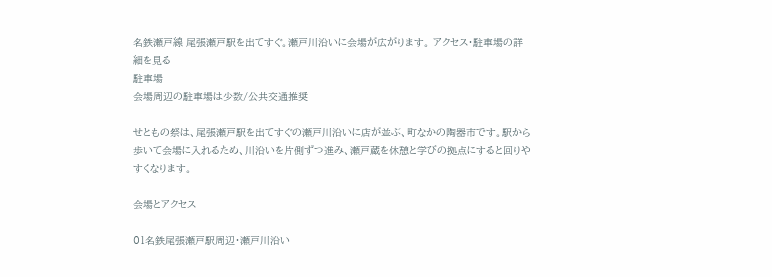名鉄瀬戸線 尾張瀬戸駅を出てすぐ。瀬戸川沿いに会場が広がります。 アクセス・駐車場の詳細を見る
駐車場
会場周辺の駐車場は少数/公共交通推奨

せともの祭は、尾張瀬戸駅を出てすぐの瀬戸川沿いに店が並ぶ、町なかの陶器市です。駅から歩いて会場に入れるため、川沿いを片側ずつ進み、瀬戸蔵を休憩と学びの拠点にすると回りやすくなります。

会場とアクセス

01名鉄尾張瀬戸駅周辺・瀬戸川沿い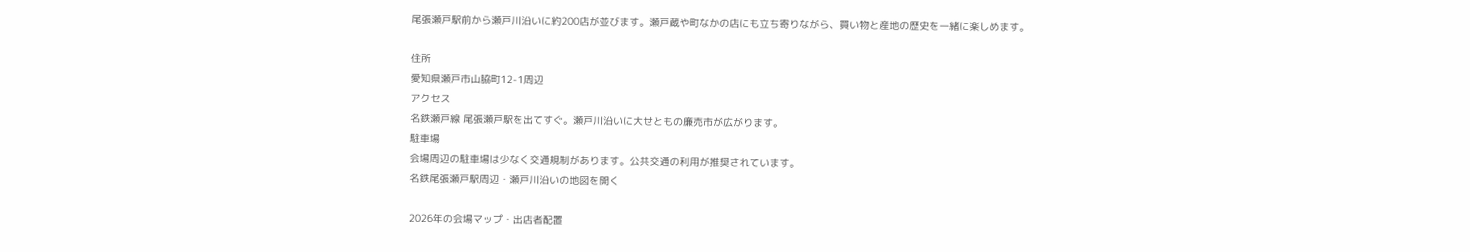尾張瀬戸駅前から瀬戸川沿いに約200店が並びます。瀬戸蔵や町なかの店にも立ち寄りながら、買い物と産地の歴史を一緒に楽しめます。

住所
愛知県瀬戸市山脇町12-1周辺
アクセス
名鉄瀬戸線 尾張瀬戸駅を出てすぐ。瀬戸川沿いに大せともの廉売市が広がります。
駐車場
会場周辺の駐車場は少なく交通規制があります。公共交通の利用が推奨されています。
名鉄尾張瀬戸駅周辺・瀬戸川沿いの地図を開く

2026年の会場マップ・出店者配置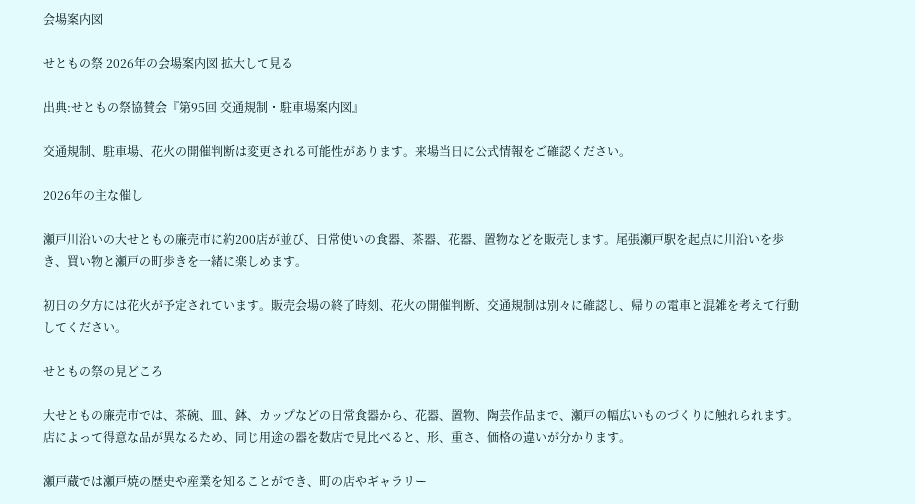会場案内図

せともの祭 2026年の会場案内図 拡大して見る

出典:せともの祭協賛会『第95回 交通規制・駐車場案内図』

交通規制、駐車場、花火の開催判断は変更される可能性があります。来場当日に公式情報をご確認ください。

2026年の主な催し

瀬戸川沿いの大せともの廉売市に約200店が並び、日常使いの食器、茶器、花器、置物などを販売します。尾張瀬戸駅を起点に川沿いを歩き、買い物と瀬戸の町歩きを一緒に楽しめます。

初日の夕方には花火が予定されています。販売会場の終了時刻、花火の開催判断、交通規制は別々に確認し、帰りの電車と混雑を考えて行動してください。

せともの祭の見どころ

大せともの廉売市では、茶碗、皿、鉢、カップなどの日常食器から、花器、置物、陶芸作品まで、瀬戸の幅広いものづくりに触れられます。店によって得意な品が異なるため、同じ用途の器を数店で見比べると、形、重さ、価格の違いが分かります。

瀬戸蔵では瀬戸焼の歴史や産業を知ることができ、町の店やギャラリー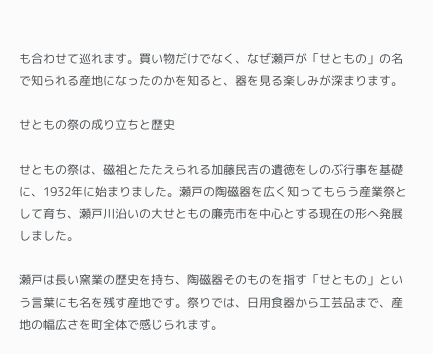も合わせて巡れます。買い物だけでなく、なぜ瀬戸が「せともの」の名で知られる産地になったのかを知ると、器を見る楽しみが深まります。

せともの祭の成り立ちと歴史

せともの祭は、磁祖とたたえられる加藤民吉の遺徳をしのぶ行事を基礎に、1932年に始まりました。瀬戸の陶磁器を広く知ってもらう産業祭として育ち、瀬戸川沿いの大せともの廉売市を中心とする現在の形へ発展しました。

瀬戸は長い窯業の歴史を持ち、陶磁器そのものを指す「せともの」という言葉にも名を残す産地です。祭りでは、日用食器から工芸品まで、産地の幅広さを町全体で感じられます。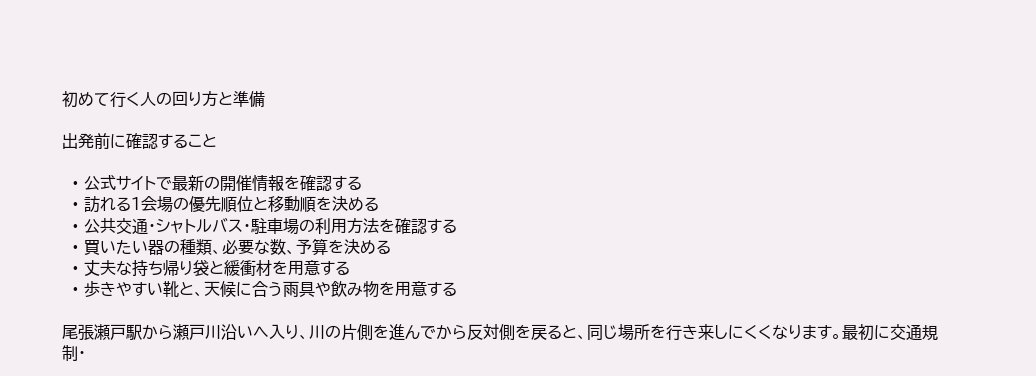初めて行く人の回り方と準備

出発前に確認すること

  • 公式サイトで最新の開催情報を確認する
  • 訪れる1会場の優先順位と移動順を決める
  • 公共交通・シャトルバス・駐車場の利用方法を確認する
  • 買いたい器の種類、必要な数、予算を決める
  • 丈夫な持ち帰り袋と緩衝材を用意する
  • 歩きやすい靴と、天候に合う雨具や飲み物を用意する

尾張瀬戸駅から瀬戸川沿いへ入り、川の片側を進んでから反対側を戻ると、同じ場所を行き来しにくくなります。最初に交通規制・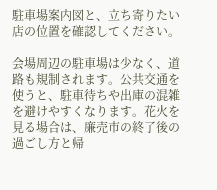駐車場案内図と、立ち寄りたい店の位置を確認してください。

会場周辺の駐車場は少なく、道路も規制されます。公共交通を使うと、駐車待ちや出庫の混雑を避けやすくなります。花火を見る場合は、廉売市の終了後の過ごし方と帰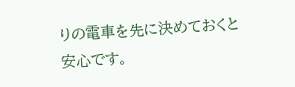りの電車を先に決めておくと安心です。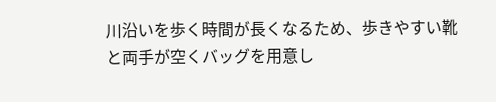川沿いを歩く時間が長くなるため、歩きやすい靴と両手が空くバッグを用意し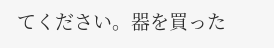てください。器を買った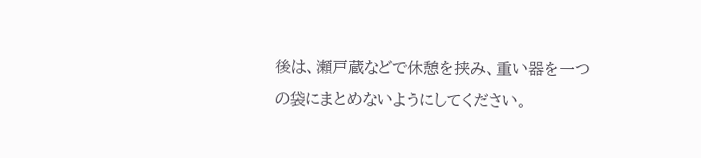後は、瀬戸蔵などで休憩を挟み、重い器を一つの袋にまとめないようにしてください。